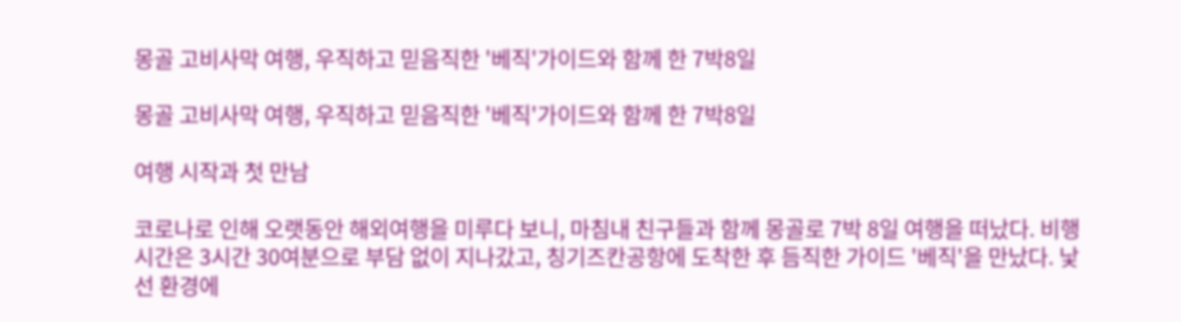몽골 고비사막 여행, 우직하고 믿음직한 '베직'가이드와 함께 한 7박8일

몽골 고비사막 여행, 우직하고 믿음직한 '베직'가이드와 함께 한 7박8일

여행 시작과 첫 만남

코로나로 인해 오랫동안 해외여행을 미루다 보니, 마침내 친구들과 함께 몽골로 7박 8일 여행을 떠났다. 비행 시간은 3시간 30여분으로 부담 없이 지나갔고, 칭기즈칸공항에 도착한 후 듬직한 가이드 '베직'을 만났다. 낯선 환경에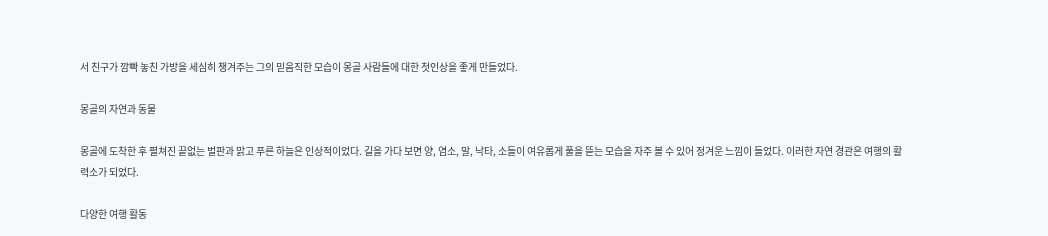서 친구가 깜빡 놓친 가방을 세심히 챙겨주는 그의 믿음직한 모습이 몽골 사람들에 대한 첫인상을 좋게 만들었다.

몽골의 자연과 동물

몽골에 도착한 후 펼쳐진 끝없는 벌판과 맑고 푸른 하늘은 인상적이었다. 길을 가다 보면 양, 염소, 말, 낙타, 소들이 여유롭게 풀을 뜯는 모습을 자주 볼 수 있어 정겨운 느낌이 들었다. 이러한 자연 경관은 여행의 활력소가 되었다.

다양한 여행 활동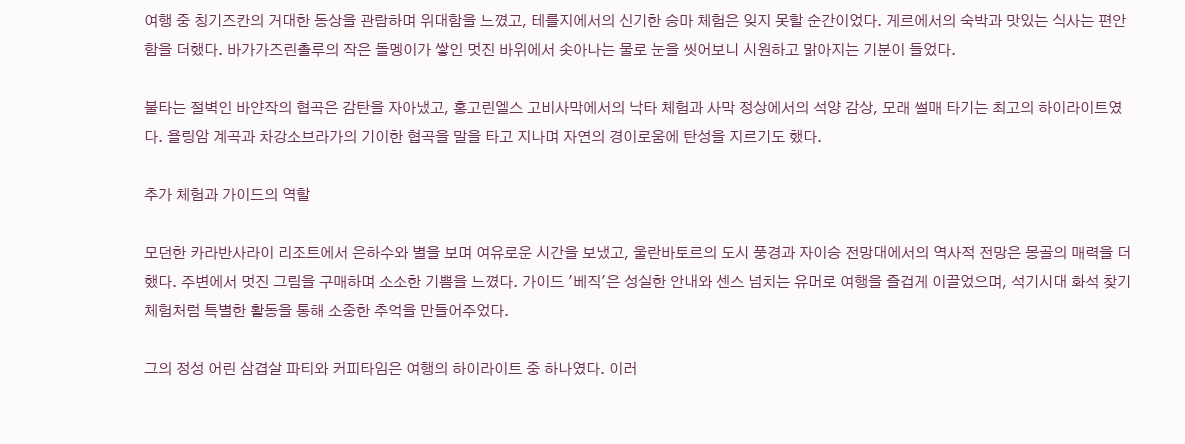여행 중 칭기즈칸의 거대한 동상을 관람하며 위대함을 느꼈고, 테를지에서의 신기한 승마 체험은 잊지 못할 순간이었다. 게르에서의 숙박과 맛있는 식사는 편안함을 더했다. 바가가즈린촐루의 작은 돌멩이가 쌓인 멋진 바위에서 솟아나는 물로 눈을 씻어보니 시원하고 맑아지는 기분이 들었다.

불타는 절벽인 바얀작의 협곡은 감탄을 자아냈고, 홍고린엘스 고비사막에서의 낙타 체험과 사막 정상에서의 석양 감상, 모래 썰매 타기는 최고의 하이라이트였다. 욜링암 계곡과 차강소브라가의 기이한 협곡을 말을 타고 지나며 자연의 경이로움에 탄성을 지르기도 했다.

추가 체험과 가이드의 역할

모던한 카라반사라이 리조트에서 은하수와 별을 보며 여유로운 시간을 보냈고, 울란바토르의 도시 풍경과 자이승 전망대에서의 역사적 전망은 몽골의 매력을 더했다. 주변에서 멋진 그림을 구매하며 소소한 기쁨을 느꼈다. 가이드 '베직'은 성실한 안내와 센스 넘치는 유머로 여행을 즐겁게 이끌었으며, 석기시대 화석 찾기 체험처럼 특별한 활동을 통해 소중한 추억을 만들어주었다.

그의 정성 어린 삼겹살 파티와 커피타임은 여행의 하이라이트 중 하나였다. 이러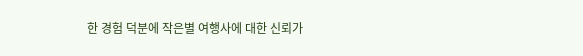한 경험 덕분에 작은별 여행사에 대한 신뢰가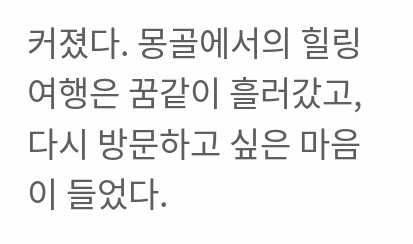커졌다. 몽골에서의 힐링 여행은 꿈같이 흘러갔고, 다시 방문하고 싶은 마음이 들었다.